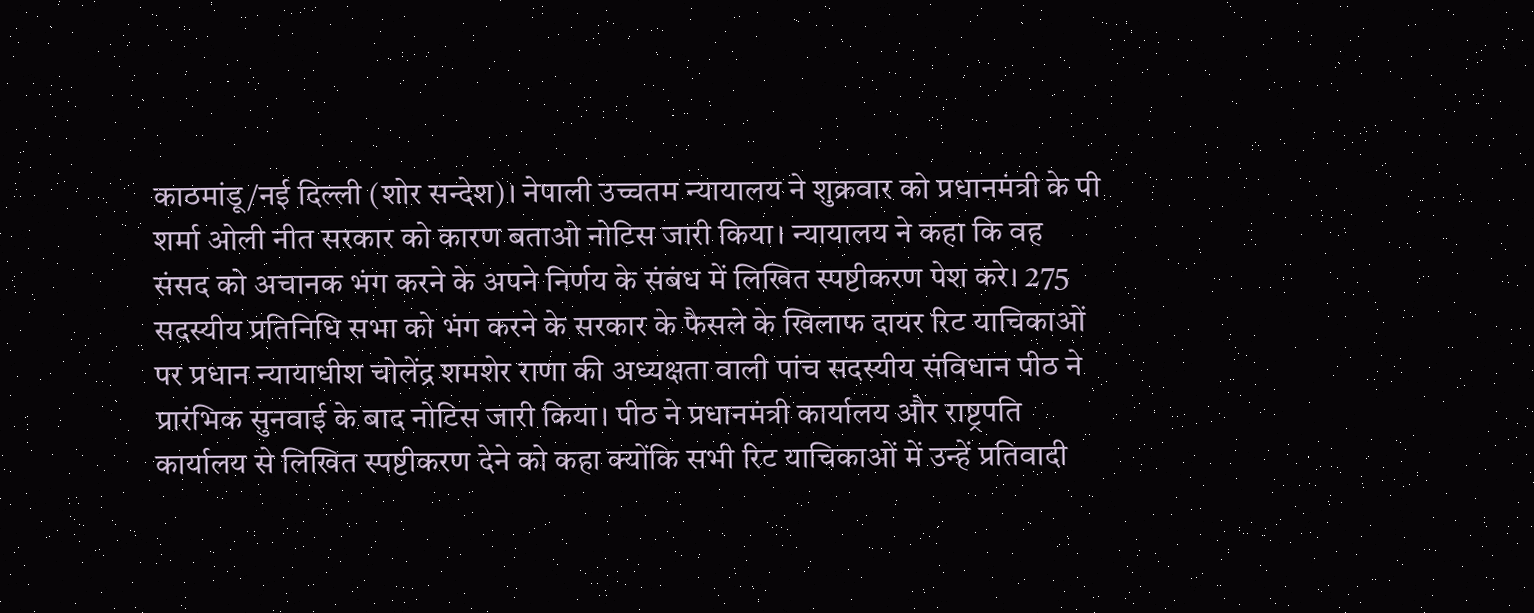काठमांडू/नई दिल्ली (शोर सन्देश)। नेपाली उच्चतम न्यायालय ने शुक्रवार को प्रधानमंत्री के पी शर्मा ओली नीत सरकार को कारण बताओ नोटिस जारी किया। न्यायालय ने कहा कि वह संसद को अचानक भंग करने के अपने निर्णय के संबंध में लिखित स्पष्टीकरण पेश करे। 275 सदस्यीय प्रतिनिधि सभा को भंग करने के सरकार के फैसले के खिलाफ दायर रिट याचिकाओं पर प्रधान न्यायाधीश चोलेंद्र शमशेर राणा की अध्यक्षता वाली पांच सदस्यीय संविधान पीठ ने प्रारंभिक सुनवाई के बाद नोटिस जारी किया। पीठ ने प्रधानमंत्री कार्यालय और राष्ट्रपति कार्यालय से लिखित स्पष्टीकरण देने को कहा क्योंकि सभी रिट याचिकाओं में उन्हें प्रतिवादी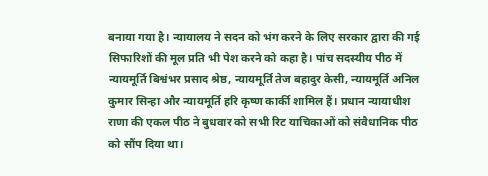बनाया गया है। न्यायालय ने सदन को भंग करने के लिए सरकार द्वारा की गई सिफारिशों की मूल प्रति भी पेश करने को कहा है। पांच सदस्यीय पीठ में न्यायमूर्ति बिश्वंभर प्रसाद श्रेष्ठ, न्यायमूर्ति तेज बहादुर केसी, न्यायमूर्ति अनिल कुमार सिन्हा और न्यायमूर्ति हरि कृष्ण कार्की शामिल हैं। प्रधान न्यायाधीश राणा की एकल पीठ ने बुधवार को सभी रिट याचिकाओं को संवैधानिक पीठ को सौंप दिया था।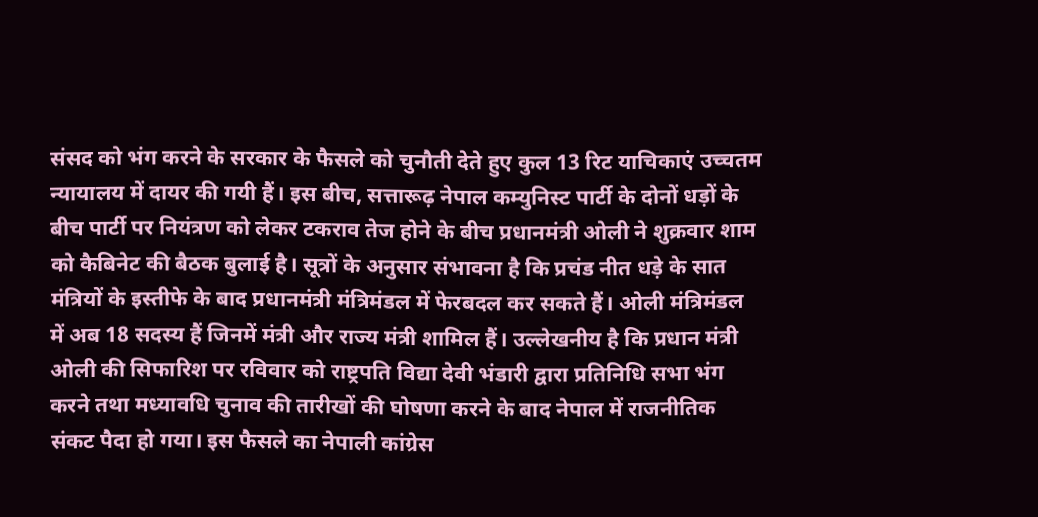संसद को भंग करने के सरकार के फैसले को चुनौती देते हुए कुल 13 रिट याचिकाएं उच्चतम न्यायालय में दायर की गयी हैं। इस बीच, सत्तारूढ़ नेपाल कम्युनिस्ट पार्टी के दोनों धड़ों के बीच पार्टी पर नियंत्रण को लेकर टकराव तेज होने के बीच प्रधानमंत्री ओली ने शुक्रवार शाम को कैबिनेट की बैठक बुलाई है। सूत्रों के अनुसार संभावना है कि प्रचंड नीत धड़े के सात मंत्रियों के इस्तीफे के बाद प्रधानमंत्री मंत्रिमंडल में फेरबदल कर सकते हैं। ओली मंत्रिमंडल में अब 18 सदस्य हैं जिनमें मंत्री और राज्य मंत्री शामिल हैं। उल्लेखनीय है कि प्रधान मंत्री ओली की सिफारिश पर रविवार को राष्ट्रपति विद्या देवी भंडारी द्वारा प्रतिनिधि सभा भंग करने तथा मध्यावधि चुनाव की तारीखों की घोषणा करने के बाद नेपाल में राजनीतिक संकट पैदा हो गया। इस फैसले का नेपाली कांग्रेस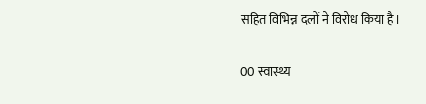सहित विभिन्न दलों ने विरोध किया है।

00 स्वास्थ्य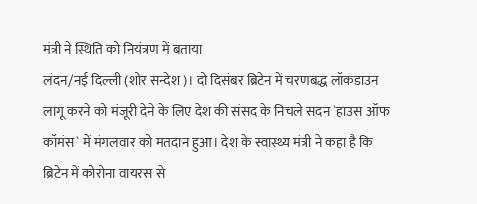मंत्री ने स्थिति को नियंत्रण में बताया
लंदन/नई दिल्ली (शोर सन्देश)। दो दिसंबर ब्रिटेन में चरणबद्ध लॉकडाउन लागू करने को मंजूरी देने के लिए देश की संसद के निचले सदन `हाउस ऑफ कॉमंस` में मंगलवार को मतदान हुआ। देश के स्वास्थ्य मंत्री ने कहा है कि ब्रिटेन में कोरोना वायरस से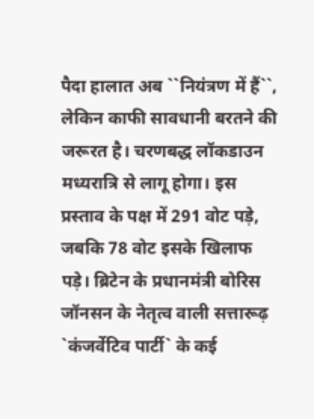पैदा हालात अब ``नियंत्रण में हैं``, लेकिन काफी सावधानी बरतने की जरूरत है। चरणबद्ध लॉकडाउन मध्यरात्रि से लागू होगा। इस प्रस्ताव के पक्ष में 291 वोट पड़े, जबकि 78 वोट इसके खिलाफ पड़े। ब्रिटेन के प्रधानमंत्री बोरिस जॉनसन के नेतृत्व वाली सत्तारूढ़ `कंजर्वेटिव पार्टी` के कई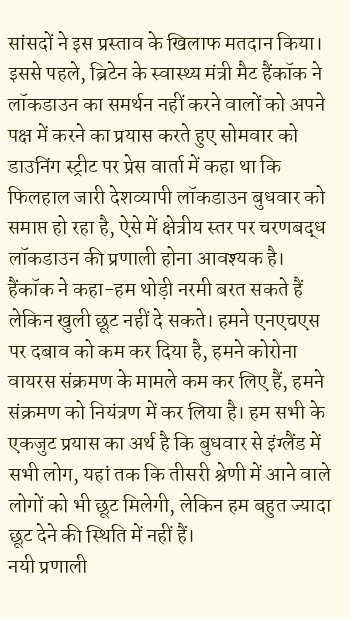सांसदों ने इस प्रस्ताव के खिलाफ मतदान किया।
इससे पहले, ब्रिटेन के स्वास्थ्य मंत्री मैट हैंकॉक ने लॉकडाउन का समर्थन नहीं करने वालों को अपने पक्ष में करने का प्रयास करते हुए सोमवार को डाउनिंग स्ट्रीट पर प्रेस वार्ता में कहा था कि फिलहाल जारी देशव्यापी लॉकडाउन बुधवार को समाप्त हो रहा है, ऐसे में क्षेत्रीय स्तर पर चरणबद्ध लॉकडाउन की प्रणाली होना आवश्यक है।
हैंकॉक ने कहा-हम थोड़ी नरमी बरत सकते हैं लेकिन खुली छूट नहीं दे सकते। हमने एनएचएस पर दबाव को कम कर दिया है, हमने कोरोना वायरस संक्रमण के मामले कम कर लिए हैं, हमने संक्रमण को नियंत्रण में कर लिया है। हम सभी के एकजुट प्रयास का अर्थ है कि बुधवार से इंग्लैंड में सभी लोग, यहां तक कि तीसरी श्रेणी में आने वाले लोगों को भी छूट मिलेगी, लेकिन हम बहुत ज्यादा छूट देने की स्थिति में नहीं हैं।
नयी प्रणाली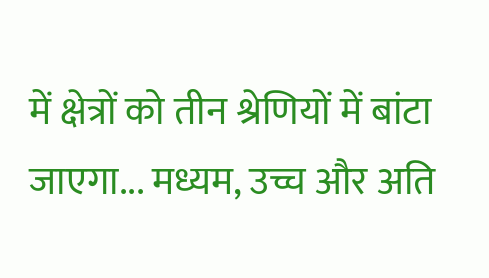में क्षेत्रों को तीन श्रेणियों में बांटा जाएगा... मध्यम, उच्च और अति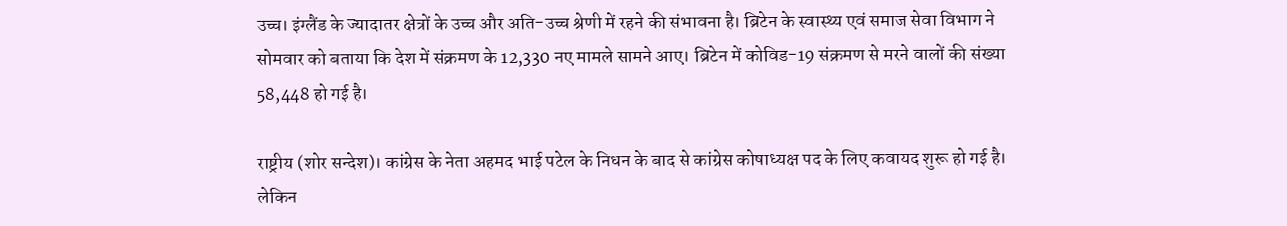उच्च। इंग्लैंड के ज्यादातर क्षेत्रों के उच्च और अति-उच्च श्रेणी में रहने की संभावना है। ब्रिटेन के स्वास्थ्य एवं समाज सेवा विभाग ने सोमवार को बताया कि देश में संक्रमण के 12,330 नए मामले सामने आए। ब्रिटेन में कोविड-19 संक्रमण से मरने वालों की संख्या 58,448 हो गई है।

राष्ट्रीय (शोर सन्देश)। कांग्रेस के नेता अहमद भाई पटेल के निधन के बाद से कांग्रेस कोषाध्यक्ष पद के लिए कवायद शुरू हो गई है। लेकिन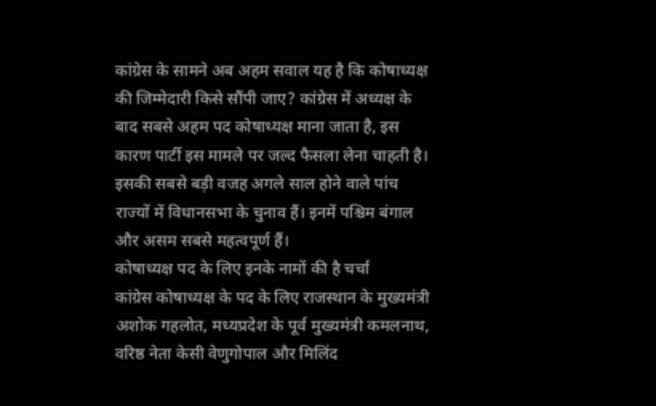कांग्रेस के सामने अब अहम सवाल यह है कि कोषाध्यक्ष की जिम्मेदारी किसे सौंपी जाए? कांग्रेस में अध्यक्ष के बाद सबसे अहम पद कोषाध्यक्ष माना जाता है, इस कारण पार्टी इस मामले पर जल्द फैसला लेना चाहती है। इसकी सबसे बड़ी वजह अगले साल होने वाले पांच राज्यों में विधानसभा के चुनाव हैं। इनमें पश्चिम बंगाल और असम सबसे महत्वपूर्ण हैं।
कोषाध्यक्ष पद के लिए इनके नामों की है चर्चा
कांग्रेस कोषाध्यक्ष के पद के लिए राजस्थान के मुख्यमंत्री अशोक गहलोत, मध्यप्रदेश के पूर्व मुख्यमंत्री कमलनाथ, वरिष्ठ नेता केसी वेणुगोपाल और मिलिंद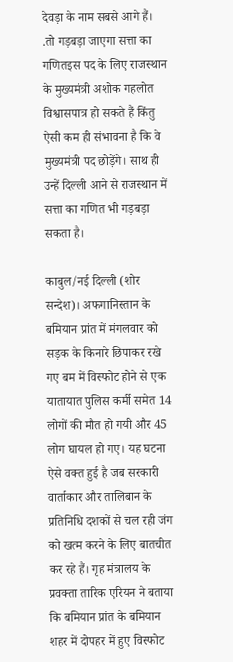देवड़ा के नाम सबसे आगे हैं।
.तो गड़बड़ा जाएगा सत्ता का गणितइस पद के लिए राजस्थान के मुख्यमंत्री अशोक गहलोत विश्वासपात्र हो सकते हैं किंतु ऐसी कम ही संभावना है कि वे मुख्यमंत्री पद छोड़ेंगे। साथ ही उन्हें दिल्ली आने से राजस्थान में सत्ता का गणित भी गड़बड़ा सकता है।

काबुल/नई दिल्ली (शोर सन्देश)। अफगानिस्तान के बमियान प्रांत में मंगलवार को सड़क के किनारे छिपाकर रखे गए बम में विस्फोट होने से एक यातायात पुलिस कर्मी समेत 14 लोगों की मौत हो गयी और 45 लोग घायल हो गए। यह घटना ऐसे वक्त हुई है जब सरकारी वार्ताकार और तालिबान के प्रतिनिधि दशकों से चल रही जंग को खत्म करने के लिए बातचीत कर रहे हैं। गृह मंत्रालय के प्रवक्ता तारिक एरियन ने बताया कि बमियान प्रांत के बमियान शहर में दोपहर में हुए विस्फोट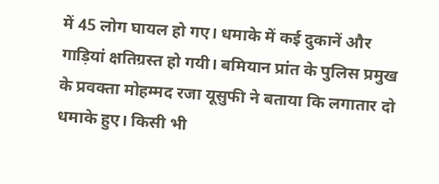में 45 लोग घायल हो गए। धमाके में कई दुकानें और गाड़ियां क्षतिग्रस्त हो गयी। बमियान प्रांत के पुलिस प्रमुख के प्रवक्ता मोहम्मद रजा यूसुफी ने बताया कि लगातार दो धमाके हुए। किसी भी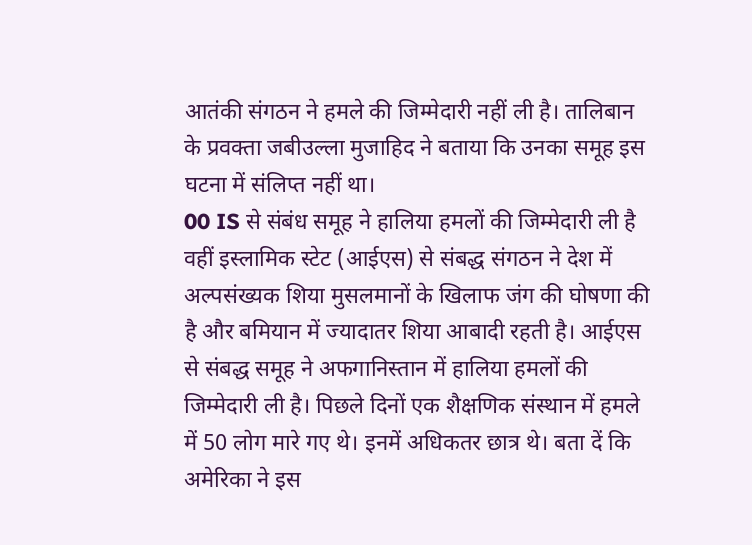आतंकी संगठन ने हमले की जिम्मेदारी नहीं ली है। तालिबान के प्रवक्ता जबीउल्ला मुजाहिद ने बताया कि उनका समूह इस घटना में संलिप्त नहीं था।
00 IS से संबंध समूह ने हालिया हमलों की जिम्मेदारी ली है वहीं इस्लामिक स्टेट (आईएस) से संबद्ध संगठन ने देश में अल्पसंख्यक शिया मुसलमानों के खिलाफ जंग की घोषणा की है और बमियान में ज्यादातर शिया आबादी रहती है। आईएस से संबद्ध समूह ने अफगानिस्तान में हालिया हमलों की जिम्मेदारी ली है। पिछले दिनों एक शैक्षणिक संस्थान में हमले में 50 लोग मारे गए थे। इनमें अधिकतर छात्र थे। बता दें कि अमेरिका ने इस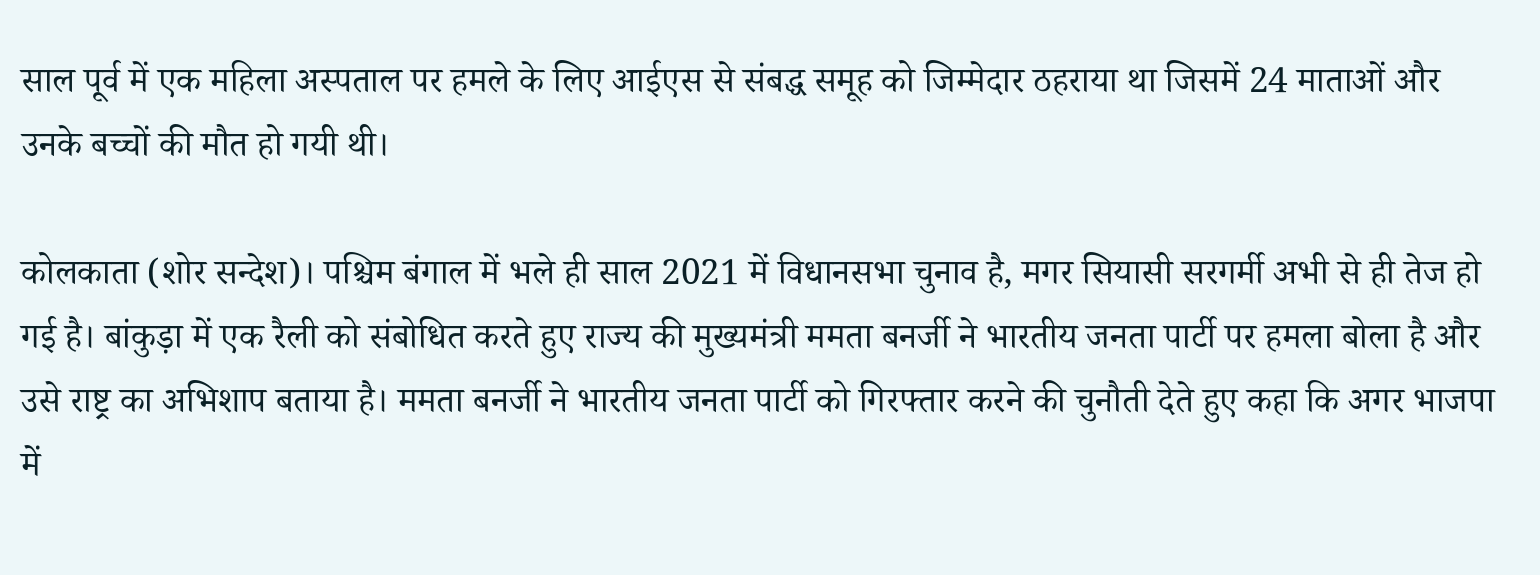साल पूर्व में एक महिला अस्पताल पर हमले के लिए आईएस से संबद्ध समूह को जिम्मेदार ठहराया था जिसमें 24 माताओं और उनके बच्चों की मौत हो गयी थी।

कोलकाता (शोर सन्देश)। पश्चिम बंगाल में भले ही साल 2021 में विधानसभा चुनाव है, मगर सियासी सरगर्मी अभी से ही तेज हो गई है। बांकुड़ा में एक रैली को संबोधित करते हुए राज्य की मुख्यमंत्री ममता बनर्जी ने भारतीय जनता पार्टी पर हमला बोला है और उसे राष्ट्र का अभिशाप बताया है। ममता बनर्जी ने भारतीय जनता पार्टी को गिरफ्तार करने की चुनौती देते हुए कहा कि अगर भाजपा में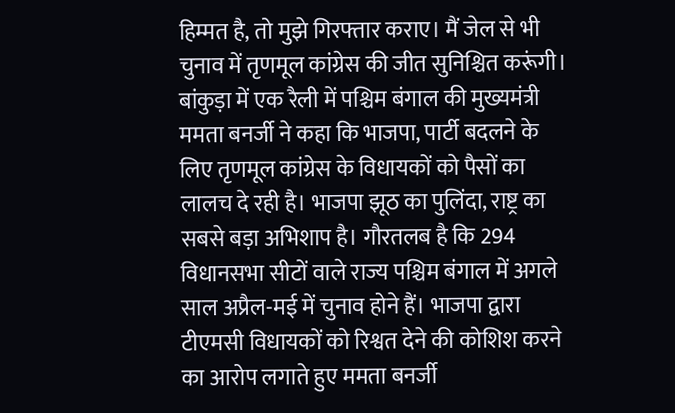हिम्मत है, तो मुझे गिरफ्तार कराए। मैं जेल से भी चुनाव में तृणमूल कांग्रेस की जीत सुनिश्चित करूंगी। बांकुड़ा में एक रैली में पश्चिम बंगाल की मुख्यमंत्री ममता बनर्जी ने कहा कि भाजपा, पार्टी बदलने के लिए तृणमूल कांग्रेस के विधायकों को पैसों का लालच दे रही है। भाजपा झूठ का पुलिंदा, राष्ट्र का सबसे बड़ा अभिशाप है। गौरतलब है कि 294 विधानसभा सीटों वाले राज्य पश्चिम बंगाल में अगले साल अप्रैल-मई में चुनाव होने हैं। भाजपा द्वारा टीएमसी विधायकों को रिश्वत देने की कोशिश करने का आरोप लगाते हुए ममता बनर्जी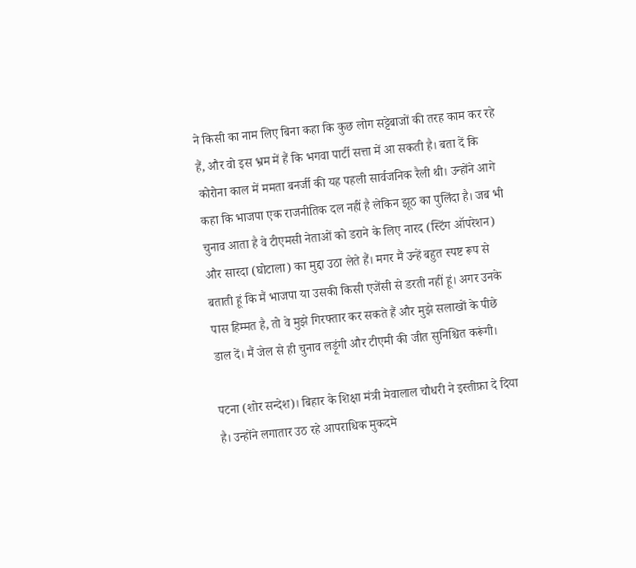ने किसी का नाम लिए बिना कहा कि कुछ लोग सट्टेबाजों की तरह काम कर रहे हैं, और वो इस भ्रम में हैं कि भगवा पार्टी सत्ता में आ सकती है। बता दें कि कोरोना काल में ममता बनर्जी की यह पहली सार्वजनिक रैली थी। उन्होंने आगे कहा कि भाजपा एक राजनीतिक दल नहीं है लेकिन झूठ का पुलिंदा है। जब भी चुनाव आता है वे टीएमसी नेताओं को डराने के लिए नारद (स्टिंग ऑपरेशन) और सारदा (घोटाला) का मुद्दा उठा लेते हैं। मगर मैं उन्हें बहुत स्पष्ट रूप से बताती हूं कि मैं भाजपा या उसकी किसी एजेंसी से डरती नहीं हूं। अगर उनके पास हिम्मत है, तो वे मुझे गिरफ्तार कर सकते हैं और मुझे सलाखों के पीछे डाल दें। मैं जेल से ही चुनाव लड़ूंगी और टीएमी की जीत सुनिश्चित करूंगी।

पटना (शोर सन्देश)। बिहार के शिक्षा मंत्री मेवालाल चौधरी ने इस्तीफ़ा दे दिया है। उन्होंने लगातार उठ रहे आपराधिक मुकदमे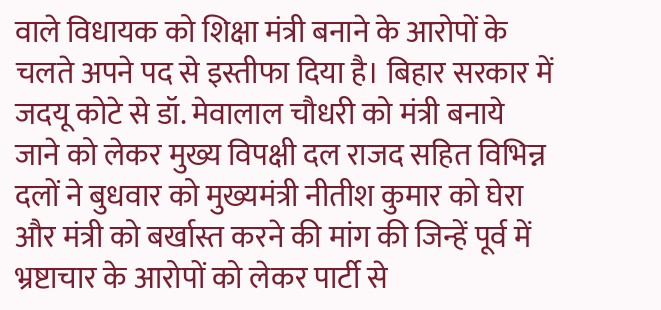वाले विधायक को शिक्षा मंत्री बनाने के आरोपों के चलते अपने पद से इस्तीफा दिया है। बिहार सरकार में जदयू कोटे से डॉ. मेवालाल चौधरी को मंत्री बनाये जाने को लेकर मुख्य विपक्षी दल राजद सहित विभिन्न दलों ने बुधवार को मुख्यमंत्री नीतीश कुमार को घेरा और मंत्री को बर्खास्त करने की मांग की जिन्हें पूर्व में भ्रष्टाचार के आरोपों को लेकर पार्टी से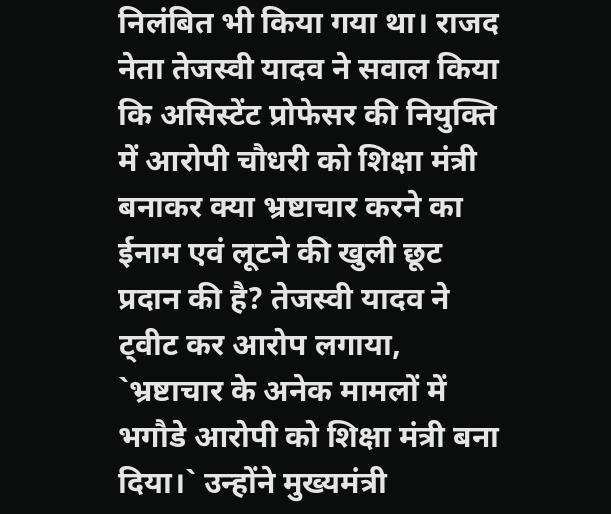निलंबित भी किया गया था। राजद नेता तेजस्वी यादव ने सवाल किया कि असिस्टेंट प्रोफेसर की नियुक्ति में आरोपी चौधरी को शिक्षा मंत्री बनाकर क्या भ्रष्टाचार करने का ईनाम एवं लूटने की खुली छूट प्रदान की है? तेजस्वी यादव ने ट्वीट कर आरोप लगाया, `भ्रष्टाचार के अनेक मामलों में भगौडे आरोपी को शिक्षा मंत्री बना दिया।` उन्होंने मुख्यमंत्री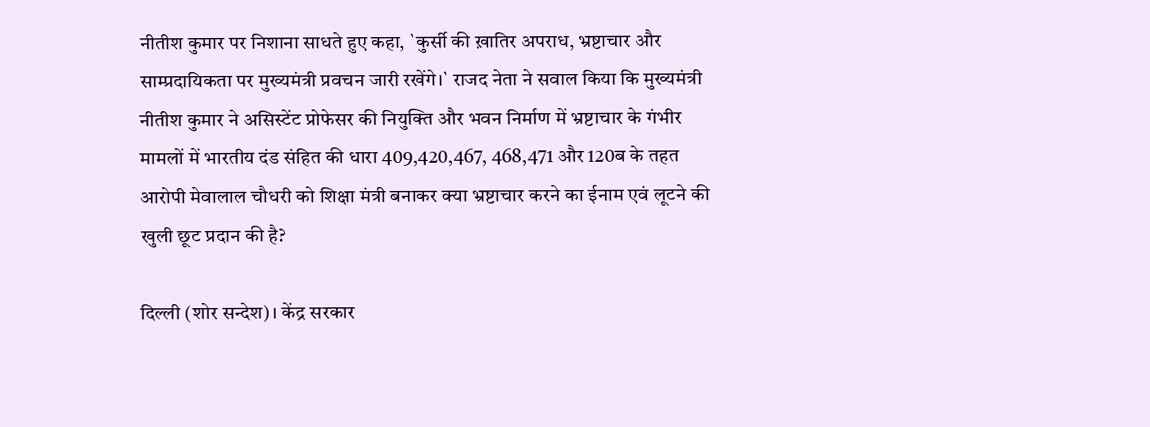नीतीश कुमार पर निशाना साधते हुए कहा, `कुर्सी की ख़ातिर अपराध, भ्रष्टाचार और साम्प्रदायिकता पर मुख्यमंत्री प्रवचन जारी रखेंगे।` राजद नेता ने सवाल किया कि मुख्यमंत्री नीतीश कुमार ने असिस्टेंट प्रोफेसर की नियुक्ति और भवन निर्माण में भ्रष्टाचार के गंभीर मामलों में भारतीय दंड संहित की धारा 409,420,467, 468,471 और 120ब के तहत आरोपी मेवालाल चौधरी को शिक्षा मंत्री बनाकर क्या भ्रष्टाचार करने का ईनाम एवं लूटने की खुली छूट प्रदान की है?

दिल्ली (शोर सन्देश)। केंद्र सरकार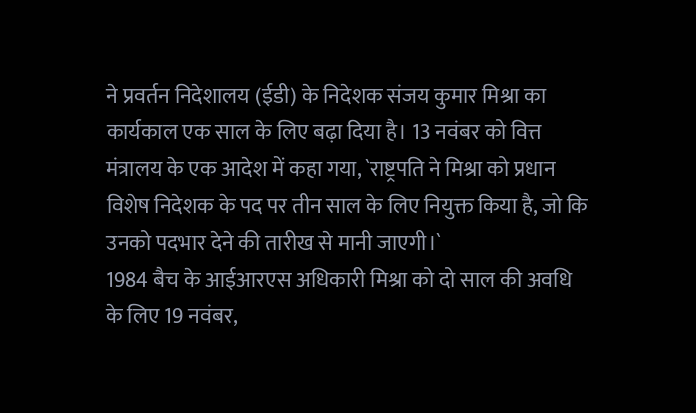ने प्रवर्तन निदेशालय (ईडी) के निदेशक संजय कुमार मिश्रा का कार्यकाल एक साल के लिए बढ़ा दिया है। 13 नवंबर को वित्त मंत्रालय के एक आदेश में कहा गया, `राष्ट्रपति ने मिश्रा को प्रधान विशेष निदेशक के पद पर तीन साल के लिए नियुक्त किया है, जो कि उनको पदभार देने की तारीख से मानी जाएगी।`
1984 बैच के आईआरएस अधिकारी मिश्रा को दो साल की अवधि के लिए 19 नवंबर,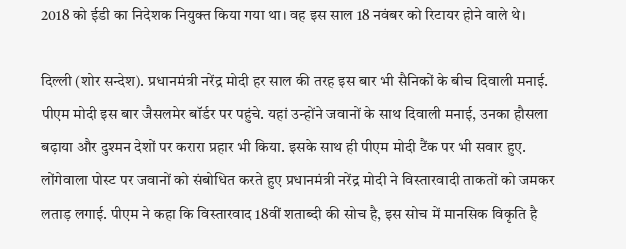2018 को ईडी का निदेशक नियुक्त किया गया था। वह इस साल 18 नवंबर को रिटायर होने वाले थे।

दिल्ली (शोर सन्देश). प्रधानमंत्री नरेंद्र मोदी हर साल की तरह इस बार भी सैनिकों के बीच दिवाली मनाई. पीएम मोदी इस बार जैसलमेर बॉर्डर पर पहुंचे. यहां उन्होंने जवानों के साथ दिवाली मनाई, उनका हौसला बढ़ाया और दुश्मन देशों पर करारा प्रहार भी किया. इसके साथ ही पीएम मोदी टैंक पर भी सवार हुए.
लोंगेवाला पोस्ट पर जवानों को संबोधित करते हुए प्रधानमंत्री नरेंद्र मोदी ने विस्तारवादी ताकतों को जमकर लताड़ लगाई. पीएम ने कहा कि विस्तारवाद 18वीं शताब्दी की सोच है, इस सोच में मानसिक विकृति है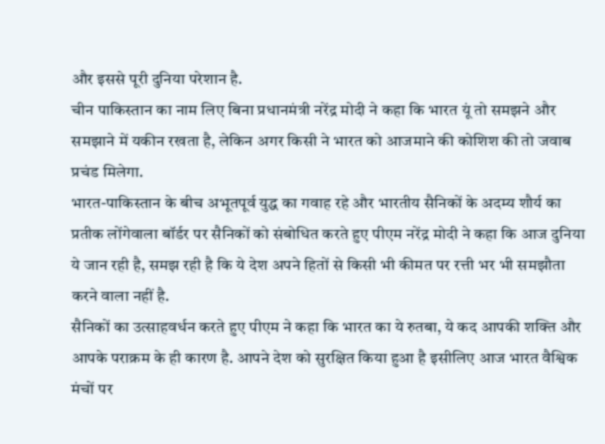और इससे पूरी दुनिया परेशान है.
चीन पाकिस्तान का नाम लिए बिना प्रधानमंत्री नरेंद्र मोदी ने कहा कि भारत यूं तो समझने और समझाने में यकीन रखता है, लेकिन अगर किसी ने भारत को आजमाने की कोशिश की तो जवाब प्रचंड मिलेगा.
भारत-पाकिस्तान के बीच अभूतपूर्व युद्ध का गवाह रहे और भारतीय सैनिकों के अदम्य शौर्य का प्रतीक लोंगेवाला बॉर्डर पर सैनिकों को संबोधित करते हुए पीएम नरेंद्र मोदी ने कहा कि आज दुनिया ये जान रही है, समझ रही है कि ये देश अपने हितों से किसी भी कीमत पर रत्ती भर भी समझौता करने वाला नहीं है.
सैनिकों का उत्साहवर्धन करते हुए पीएम ने कहा कि भारत का ये रुतबा, ये कद आपकी शक्ति और आपके पराक्रम के ही कारण है. आपने देश को सुरक्षित किया हुआ है इसीलिए आज भारत वैश्विक मंचों पर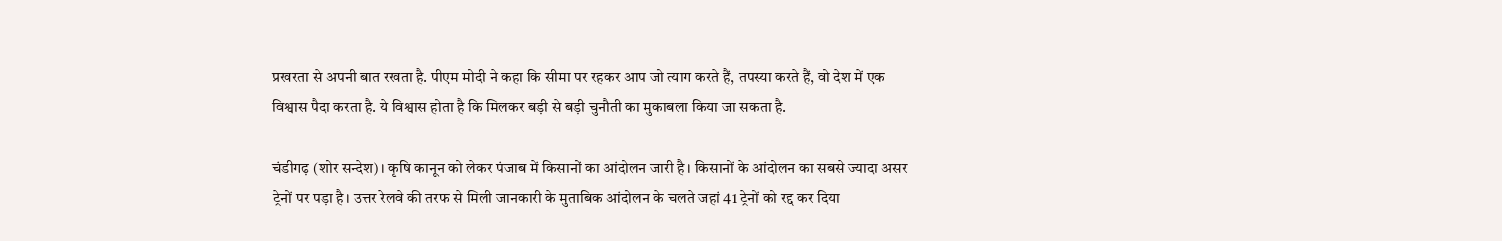प्रखरता से अपनी बात रखता है. पीएम मोदी ने कहा कि सीमा पर रहकर आप जो त्याग करते हैं, तपस्या करते हैं, वो देश में एक विश्वास पैदा करता है. ये विश्वास होता है कि मिलकर बड़ी से बड़ी चुनौती का मुकाबला किया जा सकता है.

चंडीगढ़ (शोर सन्देश)। कृषि कानून को लेकर पंजाब में किसानों का आंदोलन जारी है। किसानों के आंदोलन का सबसे ज्यादा असर ट्रेनों पर पड़ा है। उत्तर रेलवे की तरफ से मिली जानकारी के मुताबिक आंदोलन के चलते जहां 41 ट्रेनों को रद्द कर दिया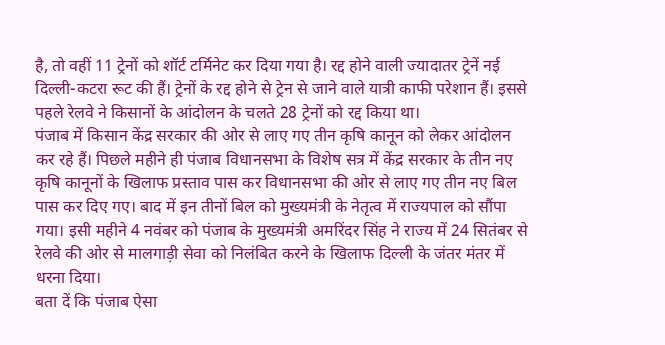है, तो वहीं 11 ट्रेनों को शॉर्ट टर्मिनेट कर दिया गया है। रद्द होने वाली ज्यादातर ट्रेनें नई दिल्ली-कटरा रूट की हैं। ट्रेनों के रद्द होने से ट्रेन से जाने वाले यात्री काफी परेशान हैं। इससे पहले रेलवे ने किसानों के आंदोलन के चलते 28 ट्रेनों को रद्द किया था।
पंजाब में किसान केंद्र सरकार की ओर से लाए गए तीन कृषि कानून को लेकर आंदोलन कर रहे हैं। पिछले महीने ही पंजाब विधानसभा के विशेष सत्र में केंद्र सरकार के तीन नए कृषि कानूनों के खिलाफ प्रस्ताव पास कर विधानसभा की ओर से लाए गए तीन नए बिल पास कर दिए गए। बाद में इन तीनों बिल को मुख्यमंत्री के नेतृत्व में राज्यपाल को सौंपा गया। इसी महीने 4 नवंबर को पंजाब के मुख्यमंत्री अमरिंदर सिंह ने राज्य में 24 सितंबर से रेलवे की ओर से मालगाड़ी सेवा को निलंबित करने के खिलाफ दिल्ली के जंतर मंतर में धरना दिया।
बता दें कि पंजाब ऐसा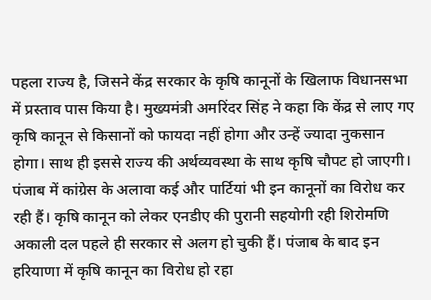पहला राज्य है, जिसने केंद्र सरकार के कृषि कानूनों के खिलाफ विधानसभा में प्रस्ताव पास किया है। मुख्यमंत्री अमरिंदर सिंह ने कहा कि केंद्र से लाए गए कृषि कानून से किसानों को फायदा नहीं होगा और उन्हें ज्यादा नुकसान होगा। साथ ही इससे राज्य की अर्थव्यवस्था के साथ कृषि चौपट हो जाएगी। पंजाब में कांग्रेस के अलावा कई और पार्टियां भी इन कानूनों का विरोध कर रही हैं। कृषि कानून को लेकर एनडीए की पुरानी सहयोगी रही शिरोमणि अकाली दल पहले ही सरकार से अलग हो चुकी हैं। पंजाब के बाद इन हरियाणा में कृषि कानून का विरोध हो रहा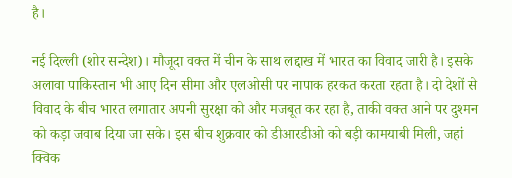है।

नई दिल्ली (शोर सन्देश)। मौजूदा वक्त में चीन के साथ लद्दाख में भारत का विवाद जारी है। इसके अलावा पाकिस्तान भी आए दिन सीमा और एलओसी पर नापाक हरकत करता रहता है। दो देशों से विवाद के बीच भारत लगातार अपनी सुरक्षा को और मजबूत कर रहा है, ताकी वक्त आने पर दुश्मन को कड़ा जवाब दिया जा सके। इस बीच शुक्रवार को डीआरडीओ को बड़ी कामयाबी मिली, जहां क्विक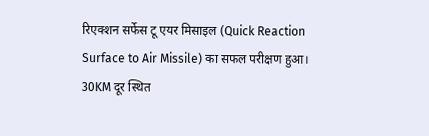रिएक्शन सर्फेस टू एयर मिसाइल (Quick Reaction Surface to Air Missile) का सफल परीक्षण हुआ।
30KM दूर स्थित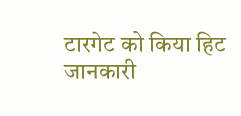टारगेट को किया हिट
जानकारी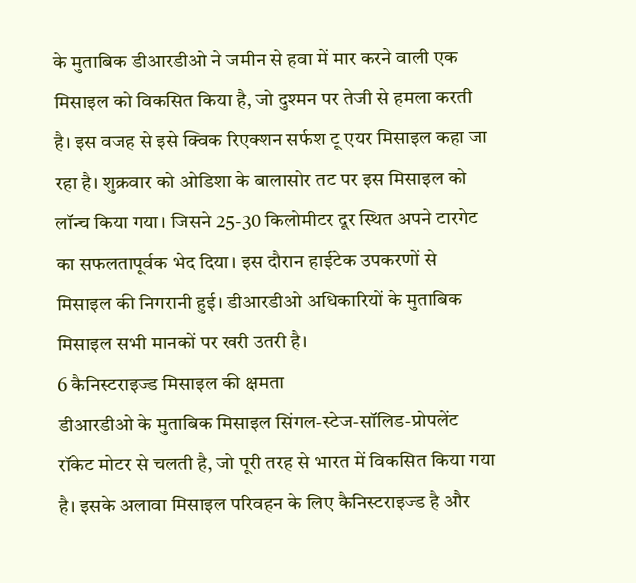के मुताबिक डीआरडीओ ने जमीन से हवा में मार करने वाली एक मिसाइल को विकसित किया है, जो दुश्मन पर तेजी से हमला करती है। इस वजह से इसे क्विक रिएक्शन सर्फश टू एयर मिसाइल कहा जा रहा है। शुक्रवार को ओडिशा के बालासोर तट पर इस मिसाइल को लॉन्च किया गया। जिसने 25-30 किलोमीटर दूर स्थित अपने टारगेट का सफलतापूर्वक भेद दिया। इस दौरान हाईटेक उपकरणों से मिसाइल की निगरानी हुई। डीआरडीओ अधिकारियों के मुताबिक मिसाइल सभी मानकों पर खरी उतरी है।
6 कैनिस्टराइज्ड मिसाइल की क्षमता
डीआरडीओ के मुताबिक मिसाइल सिंगल-स्टेज-सॉलिड-प्रोपलेंट रॉकेट मोटर से चलती है, जो पूरी तरह से भारत में विकसित किया गया है। इसके अलावा मिसाइल परिवहन के लिए कैनिस्टराइज्ड है और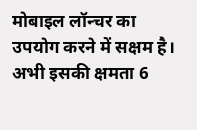मोबाइल लॉन्चर का उपयोग करने में सक्षम है। अभी इसकी क्षमता 6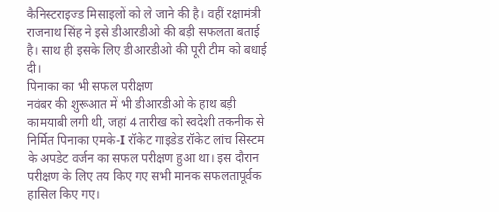कैनिस्टराइज्ड मिसाइलों को ले जाने की है। वहीं रक्षामंत्री राजनाथ सिंह ने इसे डीआरडीओ की बड़ी सफलता बताई है। साथ ही इसके लिए डीआरडीओ की पूरी टीम को बधाई दी।
पिनाका का भी सफल परीक्षण
नवंबर की शुरूआत में भी डीआरडीओ के हाथ बड़ी कामयाबी लगी थी, जहां 4 तारीख को स्वदेशी तकनीक से निर्मित पिनाका एमके-I रॉकेट गाइडेड रॉकेट लांच सिस्टम के अपडेट वर्जन का सफल परीक्षण हुआ था। इस दौरान परीक्षण के लिए तय किए गए सभी मानक सफलतापूर्वक हासिल किए गए।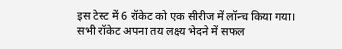इस टेस्ट में 6 रॉकेट को एक सीरीज में लॉन्च किया गया। सभी रॉकेट अपना तय लक्ष्य भेदने में सफल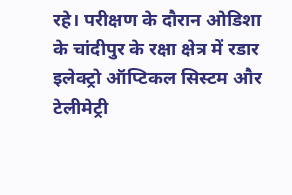रहे। परीक्षण के दौरान ओडिशा के चांदीपुर के रक्षा क्षेत्र में रडार इलेक्ट्रो ऑप्टिकल सिस्टम और टेलीमेट्री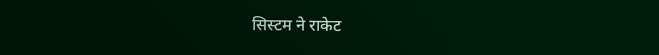सिस्टम ने राकेट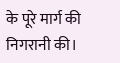के पूरे मार्ग की निगरानी की।